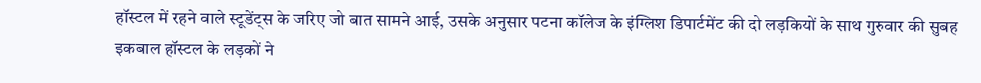हॉस्टल में रहने वाले स्टूडेंट्स के जरिए जो बात सामने आई, उसके अनुसार पटना कॉलेज के इंग्लिश डिपार्टमेंट की दो लड़कियों के साथ गुरुवार की सुबह इकबाल हॉस्टल के लड़कों ने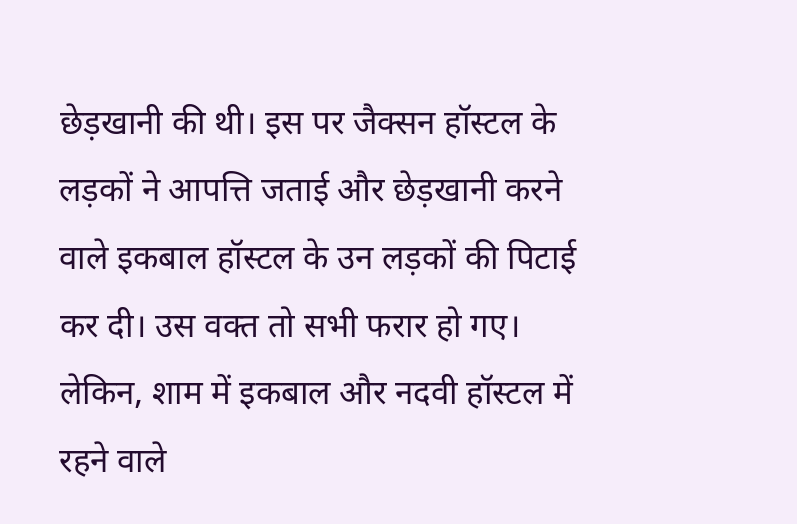छेड़खानी की थी। इस पर जैक्सन हॉस्टल के लड़कों ने आपत्ति जताई और छेड़खानी करने वाले इकबाल हॉस्टल के उन लड़कों की पिटाई कर दी। उस वक्त तो सभी फरार हो गए। लेकिन, शाम में इकबाल और नदवी हॉस्टल में रहने वाले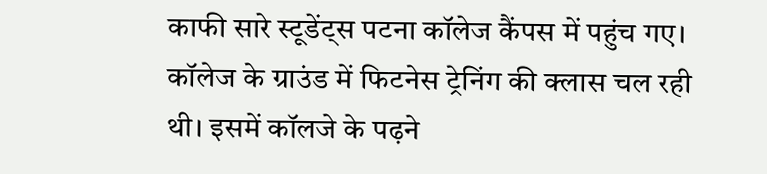काफी सारे स्टूडेंट्स पटना कॉलेज कैंपस में पहुंच गए। कॉलेज के ग्राउंड में फिटनेस ट्रेनिंग की क्लास चल रही थी। इसमें कॉलजे के पढ़ने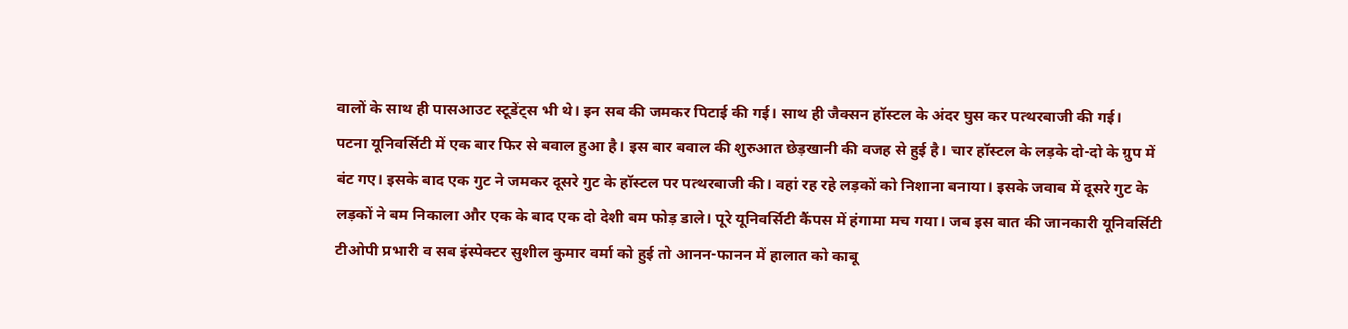वालों के साथ ही पासआउट स्टूडेंट्स भी थे। इन सब की जमकर पिटाई की गई। साथ ही जैक्सन हॉस्टल के अंदर घुस कर पत्थरबाजी की गई।
पटना यूनिवर्सिटी में एक बार फिर से बवाल हुआ है। इस बार बवाल की शुरुआत छेड़खानी की वजह से हुई है। चार हॉस्टल के लड़के दो-दो के ग्रुप में बंट गए। इसके बाद एक गुट ने जमकर दूसरे गुट के हॉस्टल पर पत्थरबाजी की। वहां रह रहे लड़कों को निशाना बनाया। इसके जवाब में दूसरे गुट के लड़कों ने बम निकाला और एक के बाद एक दो देशी बम फोड़ डाले। पूरे यूनिवर्सिटी कैंपस में हंगामा मच गया। जब इस बात की जानकारी यूनिवर्सिटी टीओपी प्रभारी व सब इंस्पेक्टर सुशील कुमार वर्मा को हुई तो आनन-फानन में हालात को काबू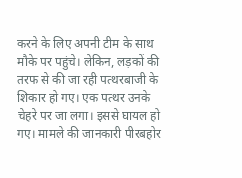करने के लिए अपनी टीम के साथ मौके पर पहुंचे। लेकिन, लड़कों की तरफ से की जा रही पत्थरबाजी के शिकार हो गए। एक पत्थर उनके चेहरे पर जा लगा। इससे घायल हो गए। मामले की जानकारी पीरबहोर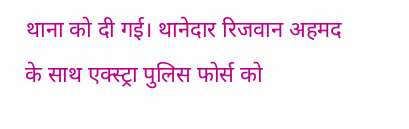थाना को दी गई। थानेदार रिजवान अहमद के साथ एक्स्ट्रा पुलिस फोर्स को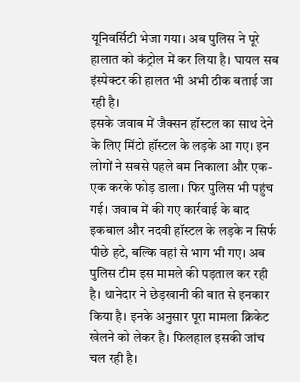यूनिवर्सिटी भेजा गया। अब पुलिस ने पूरे हालात को कंट्रोल में कर लिया है। घायल सब इंस्पेक्टर की हालत भी अभी ठीक बताई जा रही है।
इसके जवाब में जैक्सन हॉस्टल का साथ देने के लिए मिंटो हॉस्टल के लड़के आ गए। इन लोगों ने सबसे पहले बम निकाला और एक-एक करके फोड़ डाला। फिर पुलिस भी पहुंच गई। जवाब में की गए कार्रवाई के बाद इकबाल और नदवी हॉस्टल के लड़के न सिर्फ पीछे हटे, बल्कि वहां से भाग भी गए। अब पुलिस टीम इस मामले की पड़ताल कर रही है। थानेदार ने छेड़खानी की बात से इनकार किया है। इनके अनुसार पूरा मामला क्रिकेट खेलने को लेकर है। फिलहाल इसकी जांच चल रही है।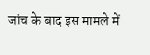जांच के बाद इस मामले में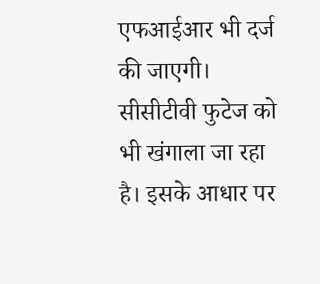एफआईआर भी दर्ज की जाएगी। सीसीटीवी फुटेज को भी खंगाला जा रहा है। इसके आधार पर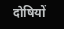दोषियों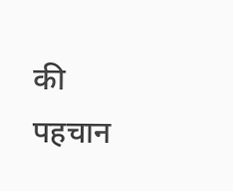की पहचान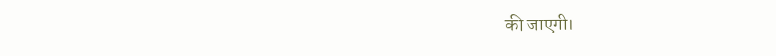की जाएगी।